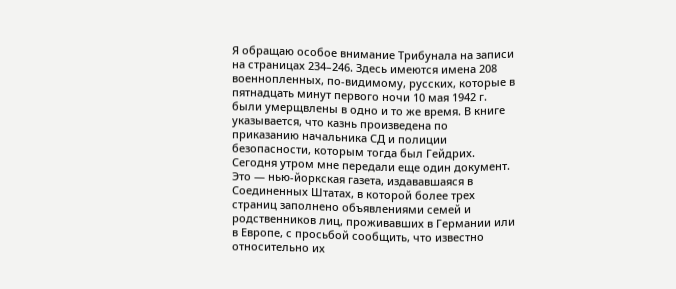Я обращаю особое внимание Трибунала на записи на страницах 234–246. Здесь имеются имена 208 военнопленных, по-видимому, русских, которые в пятнадцать минут первого ночи 10 мая 1942 г. были умерщвлены в одно и то же время. В книге указывается, что казнь произведена по приказанию начальника СД и полиции безопасности, которым тогда был Гейдрих. Сегодня утром мне передали еще один документ. Это — нью-йоркская газета, издававшаяся в Соединенных Штатах, в которой более трех страниц заполнено объявлениями семей и родственников лиц, проживавших в Германии или в Европе, с просьбой сообщить, что известно относительно их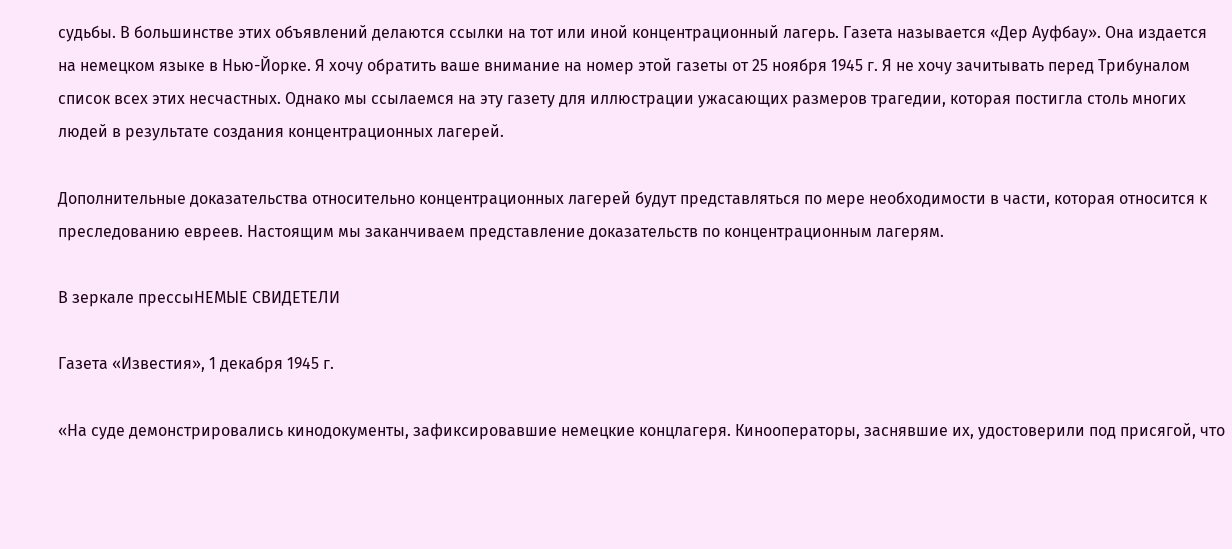судьбы. В большинстве этих объявлений делаются ссылки на тот или иной концентрационный лагерь. Газета называется «Дер Ауфбау». Она издается на немецком языке в Нью-Йорке. Я хочу обратить ваше внимание на номер этой газеты от 25 ноября 1945 г. Я не хочу зачитывать перед Трибуналом список всех этих несчастных. Однако мы ссылаемся на эту газету для иллюстрации ужасающих размеров трагедии, которая постигла столь многих людей в результате создания концентрационных лагерей.

Дополнительные доказательства относительно концентрационных лагерей будут представляться по мере необходимости в части, которая относится к преследованию евреев. Настоящим мы заканчиваем представление доказательств по концентрационным лагерям.

В зеркале прессыНЕМЫЕ СВИДЕТЕЛИ

Газета «Известия», 1 декабря 1945 г.

«На суде демонстрировались кинодокументы, зафиксировавшие немецкие концлагеря. Кинооператоры, заснявшие их, удостоверили под присягой, что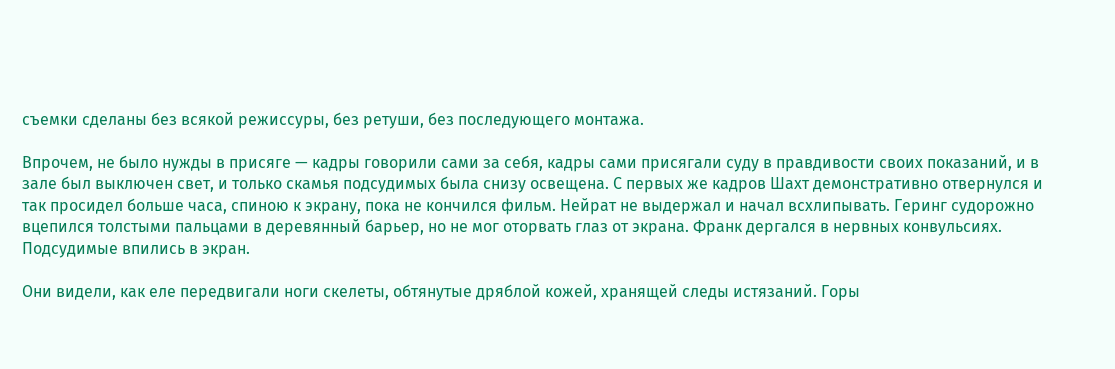съемки сделаны без всякой режиссуры, без ретуши, без последующего монтажа.

Впрочем, не было нужды в присяге — кадры говорили сами за себя, кадры сами присягали суду в правдивости своих показаний, и в зале был выключен свет, и только скамья подсудимых была снизу освещена. С первых же кадров Шахт демонстративно отвернулся и так просидел больше часа, спиною к экрану, пока не кончился фильм. Нейрат не выдержал и начал всхлипывать. Геринг судорожно вцепился толстыми пальцами в деревянный барьер, но не мог оторвать глаз от экрана. Франк дергался в нервных конвульсиях. Подсудимые впились в экран.

Они видели, как еле передвигали ноги скелеты, обтянутые дряблой кожей, хранящей следы истязаний. Горы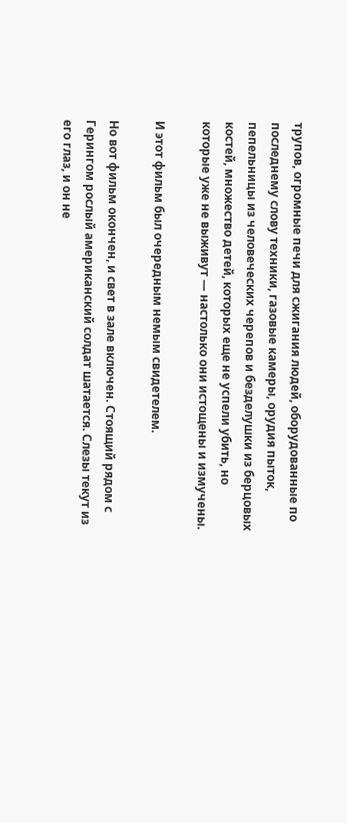трупов, огромные печи для сжигания людей, оборудованные по последнему слову техники, газовые камеры, орудия пыток, пепельницы из человеческих черепов и безделушки из берцовых костей, множество детей, которых еще не успели убить, но которые уже не выживут — настолько они истощены и измучены.

И этот фильм был очередным немым свидетелем.

Но вот фильм окончен, и свет в зале включен. Стоящий рядом с Герингом рослый американский солдат шатается. Слезы текут из его глаз, и он не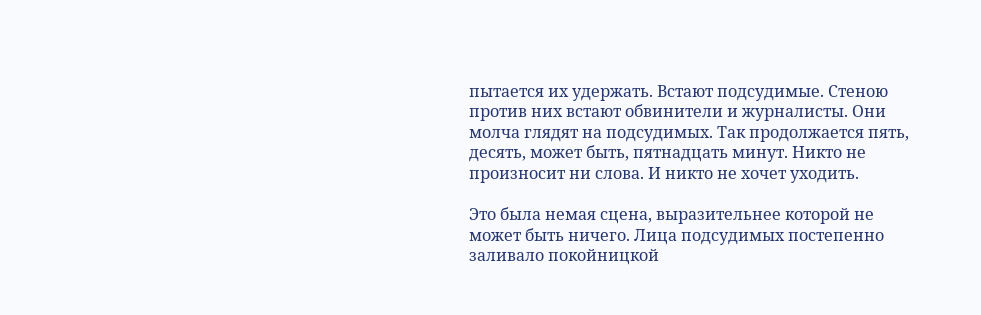пытается их удержать. Встают подсудимые. Стеною против них встают обвинители и журналисты. Они молча глядят на подсудимых. Так продолжается пять, десять, может быть, пятнадцать минут. Никто не произносит ни слова. И никто не хочет уходить.

Это была немая сцена, выразительнее которой не может быть ничего. Лица подсудимых постепенно заливало покойницкой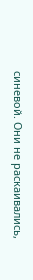синевой. Они не раскаивались,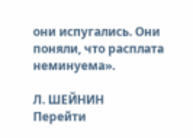они испугались. Они поняли, что расплата неминуема».

Л. ШЕЙНИН
Перейти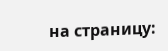на страницу: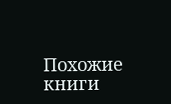Похожие книги